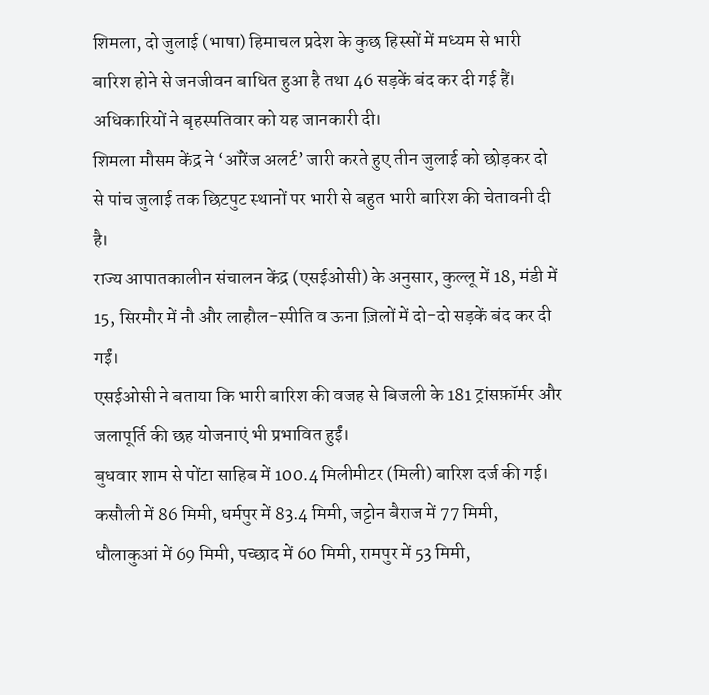शिमला, दो जुलाई (भाषा) हिमाचल प्रदेश के कुछ हिस्सों में मध्यम से भारी बारिश होने से जनजीवन बाधित हुआ है तथा 46 सड़कें बंद कर दी गई हैं। अधिकारियों ने बृहस्पतिवार को यह जानकारी दी।
शिमला मौसम केंद्र ने ‘ऑरेंज अलर्ट’ जारी करते हुए तीन जुलाई को छोड़कर दो से पांच जुलाई तक छिटपुट स्थानों पर भारी से बहुत भारी बारिश की चेतावनी दी है।
राज्य आपातकालीन संचालन केंद्र (एसईओसी) के अनुसार, कुल्लू में 18, मंडी में 15, सिरमौर में नौ और लाहौल-स्पीति व ऊना ज़िलों में दो-दो सड़कें बंद कर दी गईं।
एसईओसी ने बताया कि भारी बारिश की वजह से बिजली के 181 ट्रांसफ़ॉर्मर और जलापूर्ति की छह योजनाएं भी प्रभावित हुईं।
बुधवार शाम से पोंटा साहिब में 100.4 मिलीमीटर (मिली) बारिश दर्ज की गई। कसौली में 86 मिमी, धर्मपुर में 83.4 मिमी, जट्टोन बैराज में 77 मिमी, धौलाकुआं में 69 मिमी, पच्छाद में 60 मिमी, रामपुर में 53 मिमी,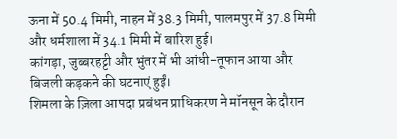ऊना में 50.4 मिमी, नाहन में 38.3 मिमी, पालमपुर में 37.8 मिमी और धर्मशाला में 34.1 मिमी में बारिश हुई।
कांगड़ा, जुब्बरहट्टी और भुंतर में भी आंधी-तूफान आया और बिजली कड़कने की घटनाएं हुईं।
शिमला के ज़िला आपदा प्रबंधन प्राधिकरण ने मॉनसून के दौरान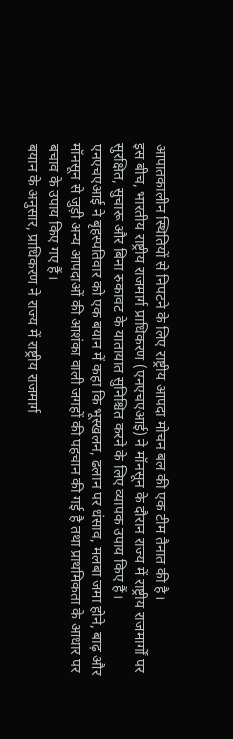आपातकालीन स्थितियों से निपटने के लिए राष्ट्रीय आपदा मोचन बल की एक टीम तैनात की है।
इस बीच, भारतीय राष्ट्रीय राजमार्ग प्राधिकरण (एनएचएआई) ने मॉनसून के दौरान राज्य में राष्ट्रीय राजमार्गों पर सुरक्षित, सुचारू और बिना रुकावट के यातायात सुनिश्चित करने के लिए व्यापक उपाय किए हैं।
एनएचएआई ने बृहस्पतिवार को एक बयान में कहा कि भूस्खलन, ढलान पर धंसाव, मलबा जमा होने, बाढ़ और मॉनसून से जुड़ी अन्य आपदाओं की आशंका वाली जगहों की पहचान की गई है तथा प्राथमिकता के आधार पर बचाव के उपाय किए गए हैं।
बयान के अनुसार, प्राधिकरण ने राज्य में राष्ट्रीय राजमार्ग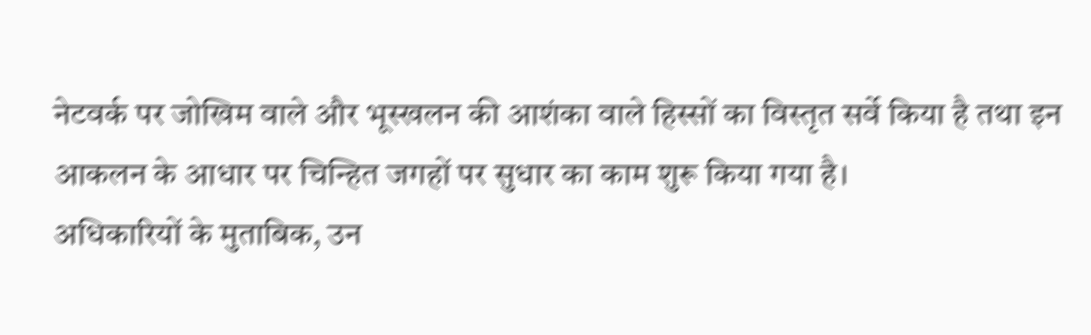नेटवर्क पर जोखिम वाले और भूस्खलन की आशंका वाले हिस्सों का विस्तृत सर्वे किया है तथा इन आकलन के आधार पर चिन्हित जगहों पर सुधार का काम शुरू किया गया है।
अधिकारियों के मुताबिक, उन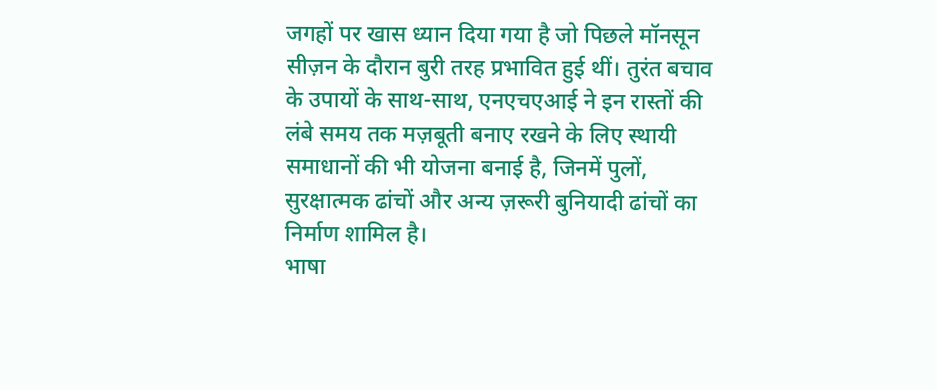जगहों पर खास ध्यान दिया गया है जो पिछले मॉनसून सीज़न के दौरान बुरी तरह प्रभावित हुई थीं। तुरंत बचाव के उपायों के साथ-साथ, एनएचएआई ने इन रास्तों की लंबे समय तक मज़बूती बनाए रखने के लिए स्थायी समाधानों की भी योजना बनाई है, जिनमें पुलों, सुरक्षात्मक ढांचों और अन्य ज़रूरी बुनियादी ढांचों का निर्माण शामिल है।
भाषा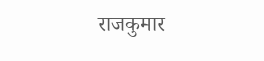राजकुमार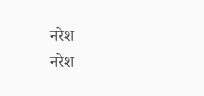नरेश
नरेश